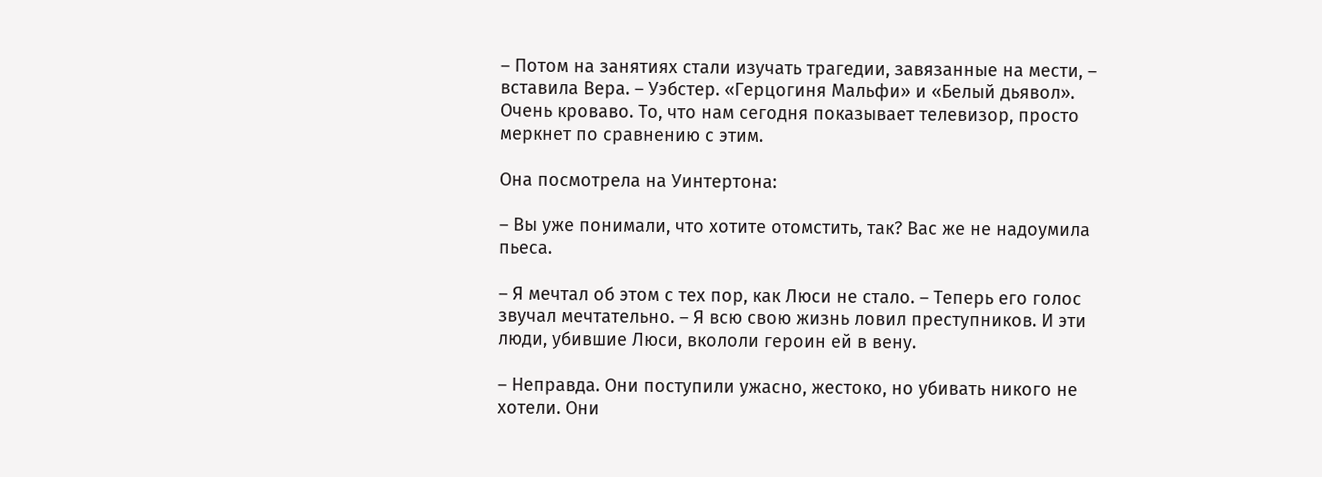– Потом на занятиях стали изучать трагедии, завязанные на мести, – вставила Вера. – Уэбстер. «Герцогиня Мальфи» и «Белый дьявол». Очень кроваво. То, что нам сегодня показывает телевизор, просто меркнет по сравнению с этим.

Она посмотрела на Уинтертона:

– Вы уже понимали, что хотите отомстить, так? Вас же не надоумила пьеса.

– Я мечтал об этом с тех пор, как Люси не стало. – Теперь его голос звучал мечтательно. – Я всю свою жизнь ловил преступников. И эти люди, убившие Люси, вкололи героин ей в вену.

– Неправда. Они поступили ужасно, жестоко, но убивать никого не хотели. Они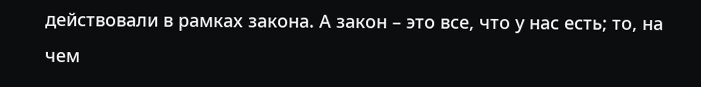действовали в рамках закона. А закон – это все, что у нас есть; то, на чем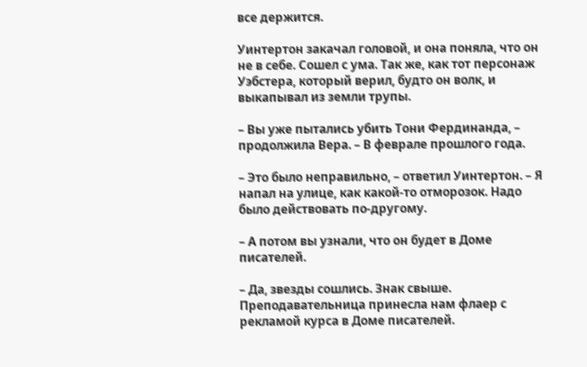все держится.

Уинтертон закачал головой, и она поняла, что он не в себе. Сошел с ума. Так же, как тот персонаж Уэбстера, который верил, будто он волк, и выкапывал из земли трупы.

– Вы уже пытались убить Тони Фердинанда, – продолжила Вера. – В феврале прошлого года.

– Это было неправильно, – ответил Уинтертон. – Я напал на улице, как какой-то отморозок. Надо было действовать по-другому.

– А потом вы узнали, что он будет в Доме писателей.

– Да, звезды сошлись. Знак свыше. Преподавательница принесла нам флаер с рекламой курса в Доме писателей.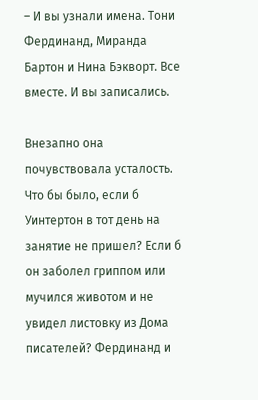– И вы узнали имена. Тони Фердинанд, Миранда Бартон и Нина Бэкворт. Все вместе. И вы записались.

Внезапно она почувствовала усталость. Что бы было, если б Уинтертон в тот день на занятие не пришел? Если б он заболел гриппом или мучился животом и не увидел листовку из Дома писателей? Фердинанд и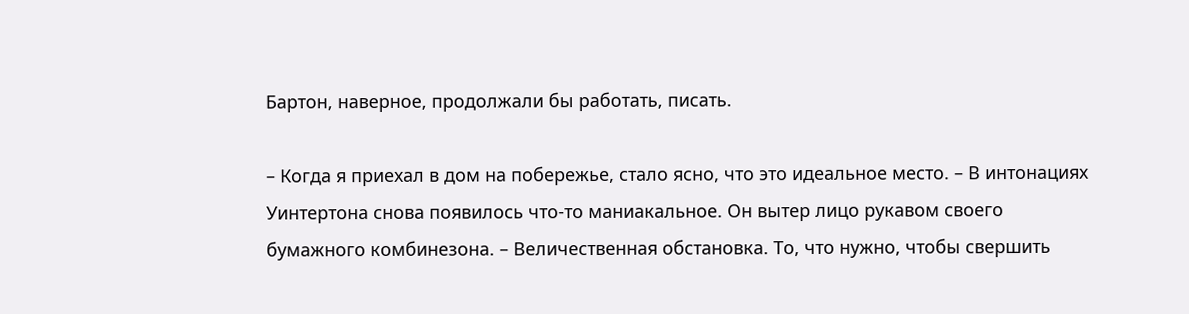Бартон, наверное, продолжали бы работать, писать.

– Когда я приехал в дом на побережье, стало ясно, что это идеальное место. – В интонациях Уинтертона снова появилось что-то маниакальное. Он вытер лицо рукавом своего бумажного комбинезона. – Величественная обстановка. То, что нужно, чтобы свершить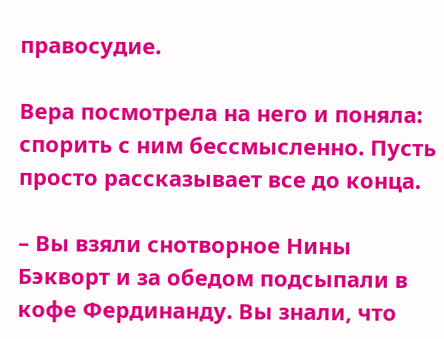правосудие.

Вера посмотрела на него и поняла: спорить с ним бессмысленно. Пусть просто рассказывает все до конца.

– Вы взяли снотворное Нины Бэкворт и за обедом подсыпали в кофе Фердинанду. Вы знали, что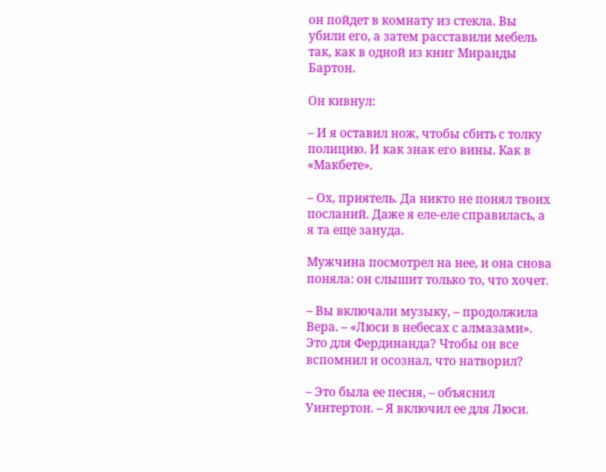он пойдет в комнату из стекла. Вы убили его, а затем расставили мебель так, как в одной из книг Миранды Бартон.

Он кивнул:

– И я оставил нож, чтобы сбить с толку полицию. И как знак его вины. Как в «Макбете».

– Ох, приятель. Да никто не понял твоих посланий. Даже я еле-еле справилась, а я та еще зануда.

Мужчина посмотрел на нее, и она снова поняла: он слышит только то, что хочет.

– Вы включали музыку, – продолжила Вера. – «Люси в небесах с алмазами». Это для Фердинанда? Чтобы он все вспомнил и осознал, что натворил?

– Это была ее песня, – объяснил Уинтертон. – Я включил ее для Люси.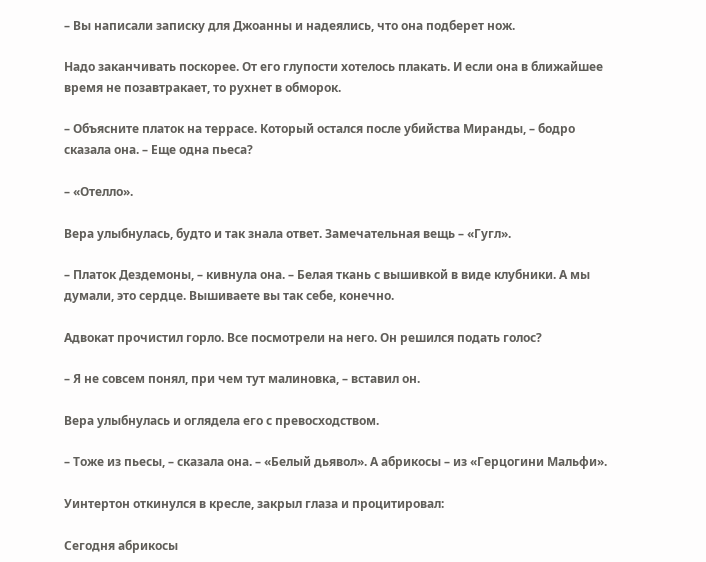– Вы написали записку для Джоанны и надеялись, что она подберет нож.

Надо заканчивать поскорее. От его глупости хотелось плакать. И если она в ближайшее время не позавтракает, то рухнет в обморок.

– Объясните платок на террасе. Который остался после убийства Миранды, – бодро сказала она. – Еще одна пьеса?

– «Отелло».

Вера улыбнулась, будто и так знала ответ. Замечательная вещь – «Гугл».

– Платок Дездемоны, – кивнула она. – Белая ткань с вышивкой в виде клубники. А мы думали, это сердце. Вышиваете вы так себе, конечно.

Адвокат прочистил горло. Все посмотрели на него. Он решился подать голос?

– Я не совсем понял, при чем тут малиновка, – вставил он.

Вера улыбнулась и оглядела его с превосходством.

– Тоже из пьесы, – сказала она. – «Белый дьявол». А абрикосы – из «Герцогини Мальфи».

Уинтертон откинулся в кресле, закрыл глаза и процитировал:

Сегодня абрикосы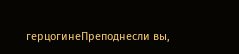герцогинеПреподнесли вы,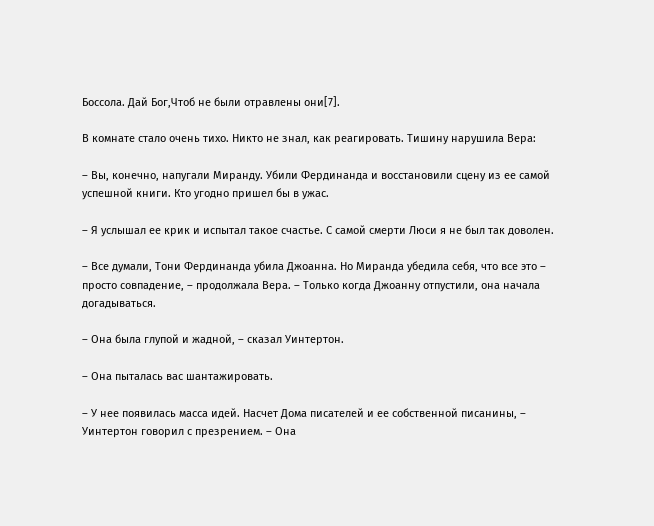Боссола. Дай Бог,Чтоб не были отравлены они[7].

В комнате стало очень тихо. Никто не знал, как реагировать. Тишину нарушила Вера:

– Вы, конечно, напугали Миранду. Убили Фердинанда и восстановили сцену из ее самой успешной книги. Кто угодно пришел бы в ужас.

– Я услышал ее крик и испытал такое счастье. С самой смерти Люси я не был так доволен.

– Все думали, Тони Фердинанда убила Джоанна. Но Миранда убедила себя, что все это – просто совпадение, – продолжала Вера. – Только когда Джоанну отпустили, она начала догадываться.

– Она была глупой и жадной, – сказал Уинтертон.

– Она пыталась вас шантажировать.

– У нее появилась масса идей. Насчет Дома писателей и ее собственной писанины, – Уинтертон говорил с презрением. – Она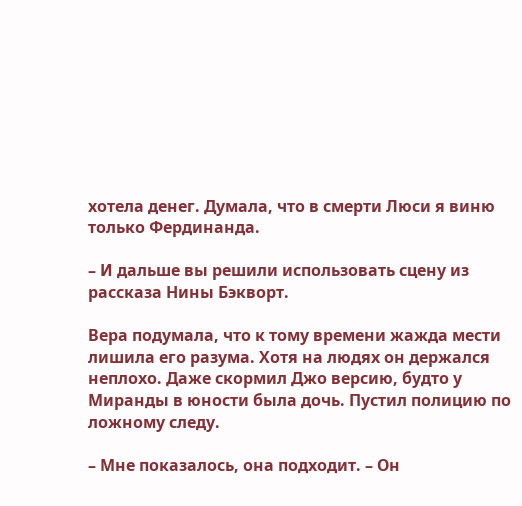хотела денег. Думала, что в смерти Люси я виню только Фердинанда.

– И дальше вы решили использовать сцену из рассказа Нины Бэкворт.

Вера подумала, что к тому времени жажда мести лишила его разума. Хотя на людях он держался неплохо. Даже скормил Джо версию, будто у Миранды в юности была дочь. Пустил полицию по ложному следу.

– Мне показалось, она подходит. – Он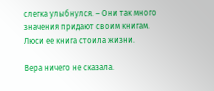слегка улыбнулся. – Они так много значения придают своим книгам. Люси ее книга стоила жизни.

Вера ничего не сказала.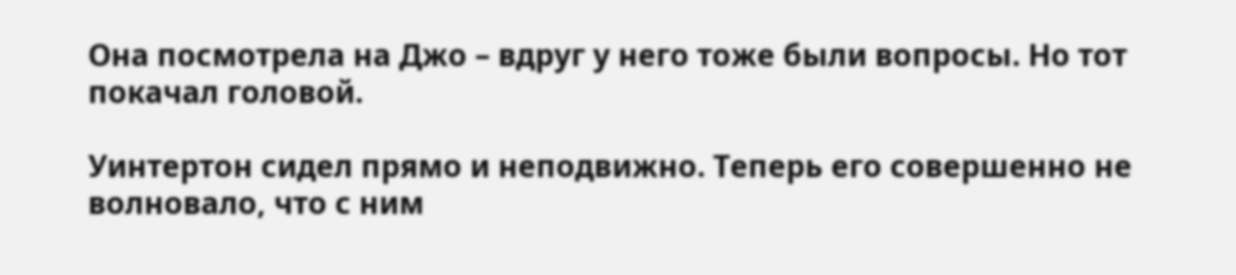Она посмотрела на Джо – вдруг у него тоже были вопросы. Но тот покачал головой.

Уинтертон сидел прямо и неподвижно. Теперь его совершенно не волновало, что с ним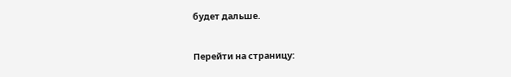будет дальше.

Перейти на страницу: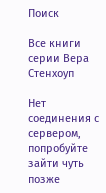Поиск

Все книги серии Вера Стенхоуп

Нет соединения с сервером, попробуйте зайти чуть позже